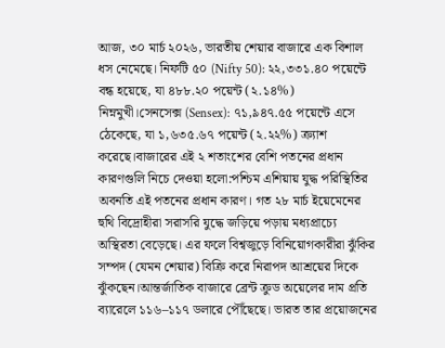আজ, ৩০ মার্চ ২০২৬, ভারতীয় শেয়ার বাজারে এক বিশাল ধস নেমেছে। নিফটি ৫০ (Nifty 50): ২২,৩৩১.৪০ পয়েন্টে বন্ধ হয়েছে, যা ৪৮৮.২০ পয়েন্ট (২.১৪%) নিম্নমুখী।সেনসেক্স (Sensex): ৭১,৯৪৭.৫৫ পয়েন্টে এসে ঠেকেছে, যা ১,৬৩৫.৬৭ পয়েন্ট (২.২২%) ক্র্যাশ করেছে।বাজারের এই ২ শতাংশের বেশি পতনের প্রধান কারণগুলি নিচে দেওয়া হলো:পশ্চিম এশিয়ায় যুদ্ধ পরিস্থিতির অবনতি এই পতনের প্রধান কারণ। গত ২৮ মার্চ ইয়েমেনের হুথি বিদ্রোহীরা সরাসরি যুদ্ধে জড়িয়ে পড়ায় মধ্যপ্রাচ্যে অস্থিরতা বেড়েছে। এর ফলে বিশ্বজুড়ে বিনিয়োগকারীরা ঝুঁকির সম্পদ (যেমন শেয়ার) বিক্রি করে নিরাপদ আশ্রয়ের দিকে ঝুঁকছেন।আন্তর্জাতিক বাজারে ব্রেন্ট ক্রুড অয়েলের দাম প্রতি ব্যারেলে ১১৬–১১৭ ডলারে পৌঁছেছে। ভারত তার প্রয়োজনের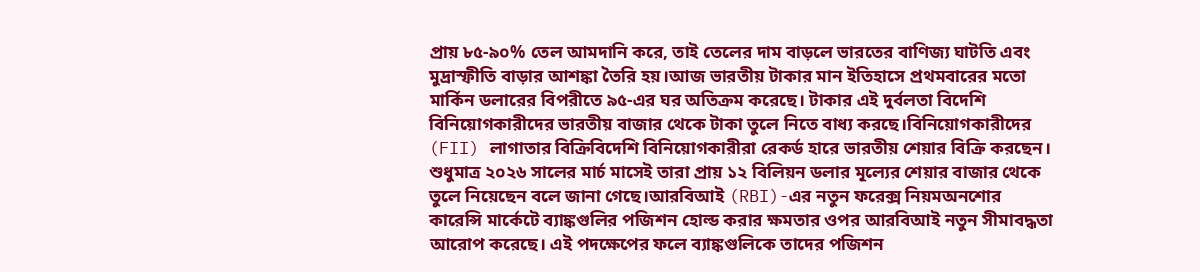প্রায় ৮৫-৯০% তেল আমদানি করে, তাই তেলের দাম বাড়লে ভারতের বাণিজ্য ঘাটতি এবং মুদ্রাস্ফীতি বাড়ার আশঙ্কা তৈরি হয়।আজ ভারতীয় টাকার মান ইতিহাসে প্রথমবারের মতো মার্কিন ডলারের বিপরীতে ৯৫-এর ঘর অতিক্রম করেছে। টাকার এই দুর্বলতা বিদেশি বিনিয়োগকারীদের ভারতীয় বাজার থেকে টাকা তুলে নিতে বাধ্য করছে।বিনিয়োগকারীদের (FII) লাগাতার বিক্রিবিদেশি বিনিয়োগকারীরা রেকর্ড হারে ভারতীয় শেয়ার বিক্রি করছেন। শুধুমাত্র ২০২৬ সালের মার্চ মাসেই তারা প্রায় ১২ বিলিয়ন ডলার মূল্যের শেয়ার বাজার থেকে তুলে নিয়েছেন বলে জানা গেছে।আরবিআই (RBI)-এর নতুন ফরেক্স নিয়মঅনশোর কারেন্সি মার্কেটে ব্যাঙ্কগুলির পজিশন হোল্ড করার ক্ষমতার ওপর আরবিআই নতুন সীমাবদ্ধতা আরোপ করেছে। এই পদক্ষেপের ফলে ব্যাঙ্কগুলিকে তাদের পজিশন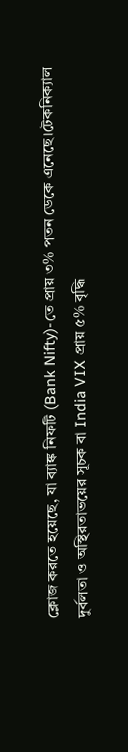ক্লোজ করতে হয়েছে, যা ব্যাঙ্ক নিফটি (Bank Nifty)-তে প্রায় ৩% পতন ডেকে এনেছে।টেকনিক্যাল দুর্বলতা ও অস্থিরতাভয়ের সূচক বা India VIX প্রায় ৫% বৃদ্ধি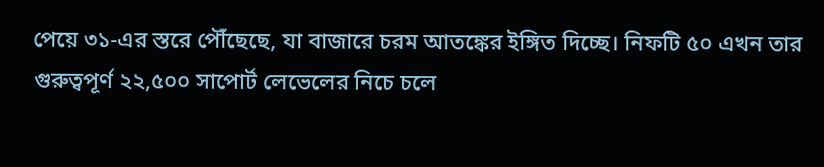পেয়ে ৩১-এর স্তরে পৌঁছেছে, যা বাজারে চরম আতঙ্কের ইঙ্গিত দিচ্ছে। নিফটি ৫০ এখন তার গুরুত্বপূর্ণ ২২,৫০০ সাপোর্ট লেভেলের নিচে চলে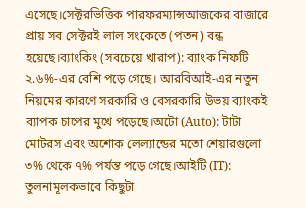এসেছে।সেক্টরভিত্তিক পারফরম্যান্সআজকের বাজারে প্রায় সব সেক্টরই লাল সংকেতে (পতন) বন্ধ হয়েছে।ব্যাংকিং (সবচেয়ে খারাপ): ব্যাংক নিফটি ২.৬%-এর বেশি পড়ে গেছে। আরবিআই-এর নতুন নিয়মের কারণে সরকারি ও বেসরকারি উভয় ব্যাংকই ব্যাপক চাপের মুখে পড়েছে।অটো (Auto): টাটা মোটরস এবং অশোক লেল্যান্ডের মতো শেয়ারগুলো ৩% থেকে ৭% পর্যন্ত পড়ে গেছে।আইটি (IT): তুলনামূলকভাবে কিছুটা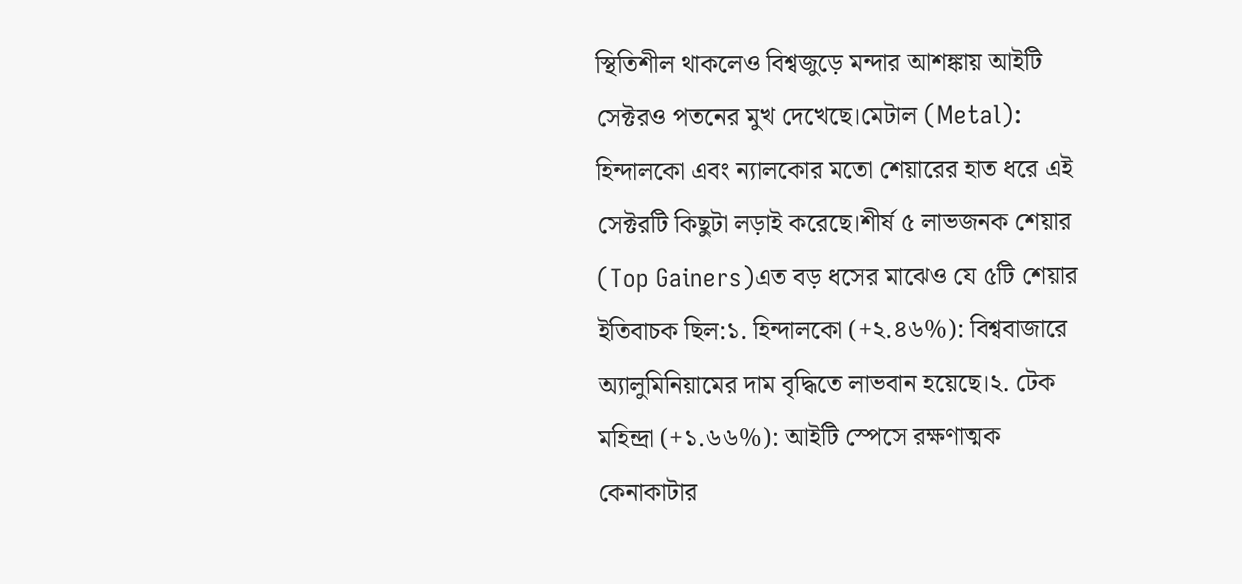স্থিতিশীল থাকলেও বিশ্বজুড়ে মন্দার আশঙ্কায় আইটি সেক্টরও পতনের মুখ দেখেছে।মেটাল (Metal): হিন্দালকো এবং ন্যালকোর মতো শেয়ারের হাত ধরে এই সেক্টরটি কিছুটা লড়াই করেছে।শীর্ষ ৫ লাভজনক শেয়ার (Top Gainers)এত বড় ধসের মাঝেও যে ৫টি শেয়ার ইতিবাচক ছিল:১. হিন্দালকো (+২.৪৬%): বিশ্ববাজারে অ্যালুমিনিয়ামের দাম বৃদ্ধিতে লাভবান হয়েছে।২. টেক মহিন্দ্রা (+১.৬৬%): আইটি স্পেসে রক্ষণাত্মক কেনাকাটার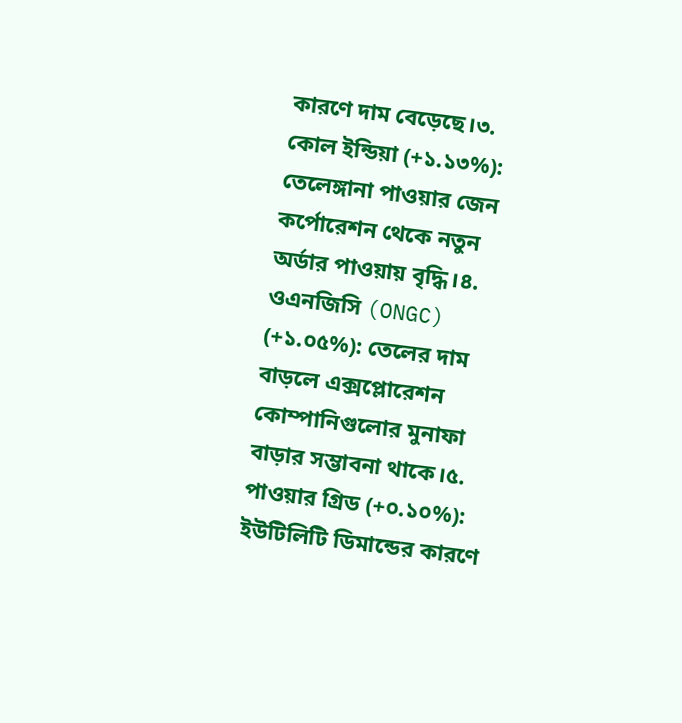কারণে দাম বেড়েছে।৩. কোল ইন্ডিয়া (+১.১৩%): তেলেঙ্গানা পাওয়ার জেন কর্পোরেশন থেকে নতুন অর্ডার পাওয়ায় বৃদ্ধি।৪. ওএনজিসি (ONGC) (+১.০৫%): তেলের দাম বাড়লে এক্সপ্লোরেশন কোম্পানিগুলোর মুনাফা বাড়ার সম্ভাবনা থাকে।৫. পাওয়ার গ্রিড (+০.১০%): ইউটিলিটি ডিমান্ডের কারণে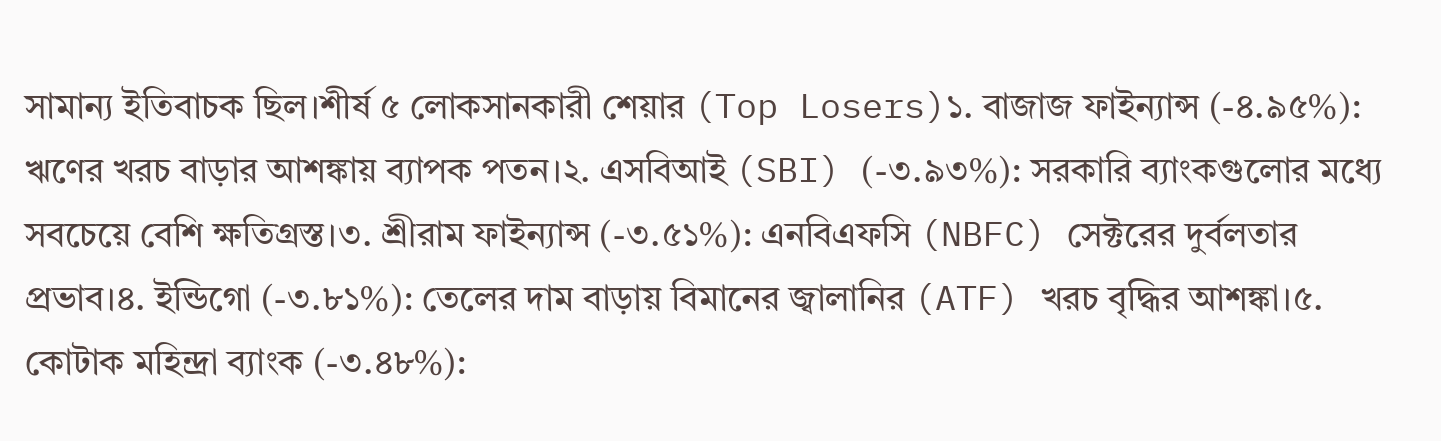সামান্য ইতিবাচক ছিল।শীর্ষ ৫ লোকসানকারী শেয়ার (Top Losers)১. বাজাজ ফাইন্যান্স (-৪.৯৫%): ঋণের খরচ বাড়ার আশঙ্কায় ব্যাপক পতন।২. এসবিআই (SBI) (-৩.৯৩%): সরকারি ব্যাংকগুলোর মধ্যে সবচেয়ে বেশি ক্ষতিগ্রস্ত।৩. শ্রীরাম ফাইন্যান্স (-৩.৫১%): এনবিএফসি (NBFC) সেক্টরের দুর্বলতার প্রভাব।৪. ইন্ডিগো (-৩.৮১%): তেলের দাম বাড়ায় বিমানের জ্বালানির (ATF) খরচ বৃদ্ধির আশঙ্কা।৫. কোটাক মহিন্দ্রা ব্যাংক (-৩.৪৮%):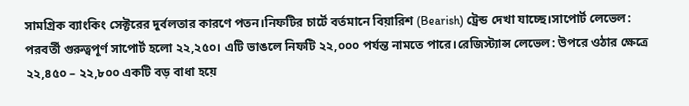সামগ্রিক ব্যাংকিং সেক্টরের দুর্বলতার কারণে পতন।নিফটির চার্টে বর্তমানে বিয়ারিশ (Bearish) ট্রেন্ড দেখা যাচ্ছে।সাপোর্ট লেভেল: পরবর্তী গুরুত্বপূর্ণ সাপোর্ট হলো ২২,২৫০। এটি ভাঙলে নিফটি ২২,০০০ পর্যন্ত নামতে পারে।রেজিস্ট্যান্স লেভেল: উপরে ওঠার ক্ষেত্রে ২২,৪৫০ – ২২,৮০০ একটি বড় বাধা হয়ে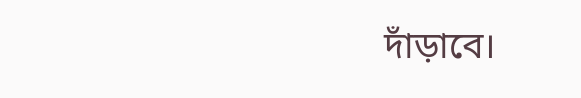দাঁড়াবে।